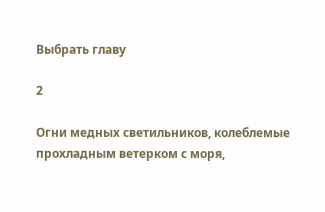Выбрать главу

2

Огни медных светильников, колеблемые прохладным ветерком с моря,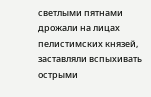светлыми пятнами дрожали на лицах пелистимских князей, заставляли вспыхивать острыми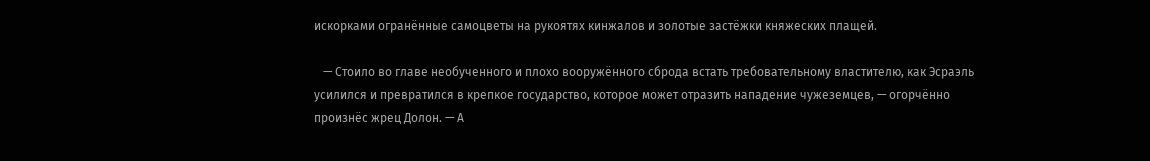искорками огранённые самоцветы на рукоятях кинжалов и золотые застёжки княжеских плащей.

   — Стоило во главе необученного и плохо вооружённого сброда встать требовательному властителю, как Эсраэль усилился и превратился в крепкое государство, которое может отразить нападение чужеземцев, — огорчённо произнёс жрец Долон. — А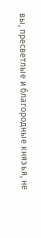вы, пресветлые и благородные князья, не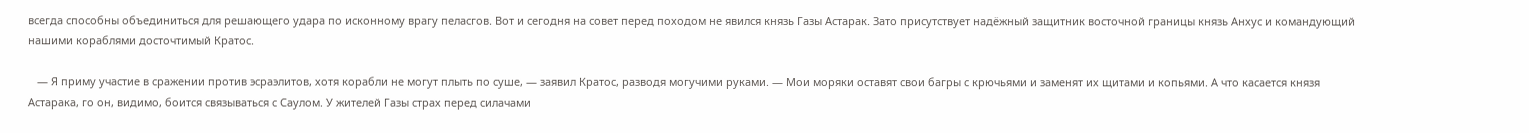всегда способны объединиться для решающего удара по исконному врагу пеласгов. Вот и сегодня на совет перед походом не явился князь Газы Астарак. Зато присутствует надёжный защитник восточной границы князь Анхус и командующий нашими кораблями досточтимый Кратос.

   — Я приму участие в сражении против эсраэлитов, хотя корабли не могут плыть по суше, — заявил Кратос, разводя могучими руками. — Мои моряки оставят свои багры с крючьями и заменят их щитами и копьями. А что касается князя Астарака, го он, видимо, боится связываться с Саулом. У жителей Газы страх перед силачами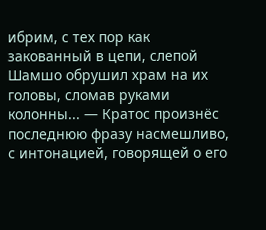ибрим, с тех пор как закованный в цепи, слепой Шамшо обрушил храм на их головы, сломав руками колонны... — Кратос произнёс последнюю фразу насмешливо, с интонацией, говорящей о его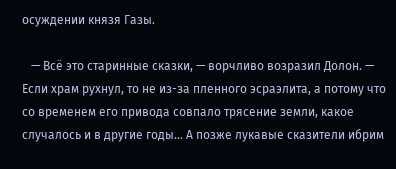осуждении князя Газы.

   — Всё это старинные сказки, — ворчливо возразил Долон. — Если храм рухнул, то не из-за пленного эсраэлита, а потому что со временем его привода совпало трясение земли, какое случалось и в другие годы... А позже лукавые сказители ибрим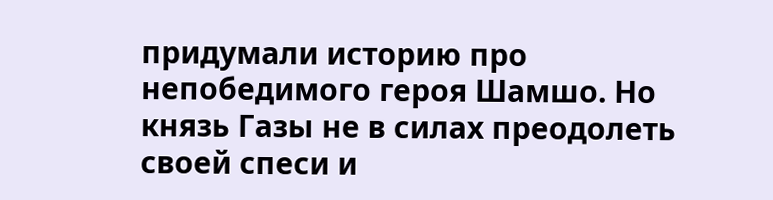придумали историю про непобедимого героя Шамшо. Но князь Газы не в силах преодолеть своей спеси и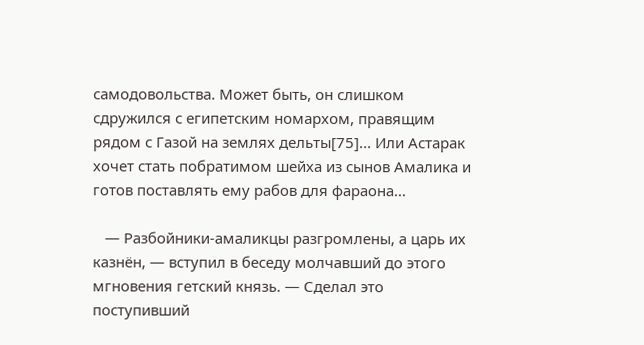самодовольства. Может быть, он слишком сдружился с египетским номархом, правящим рядом с Газой на землях дельты[75]... Или Астарак хочет стать побратимом шейха из сынов Амалика и готов поставлять ему рабов для фараона...

   — Разбойники-амаликцы разгромлены, а царь их казнён, — вступил в беседу молчавший до этого мгновения гетский князь. — Сделал это поступивший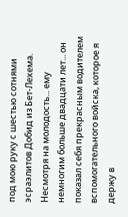под мою руку с шестью сотнями эсраэлитов Добид из Бет-Лехема. Несмотря на молодость... ему немногим больше двадцати лет... он показал себя прекрасным водителем вспомогательного войска, которое я держу в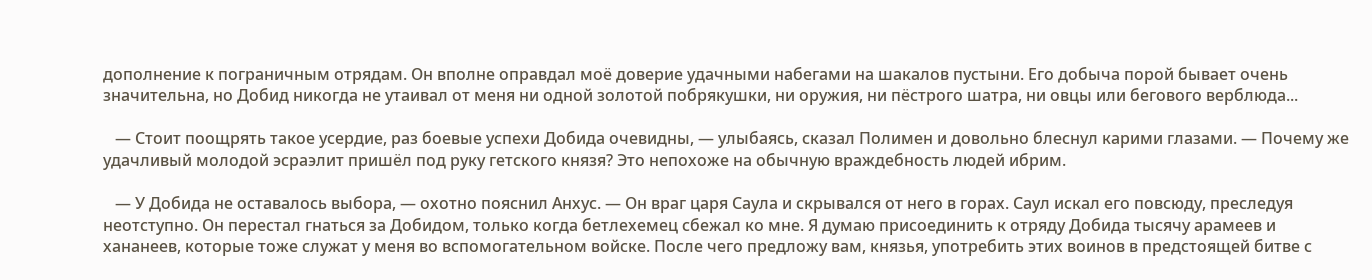дополнение к пограничным отрядам. Он вполне оправдал моё доверие удачными набегами на шакалов пустыни. Его добыча порой бывает очень значительна, но Добид никогда не утаивал от меня ни одной золотой побрякушки, ни оружия, ни пёстрого шатра, ни овцы или бегового верблюда...

   — Стоит поощрять такое усердие, раз боевые успехи Добида очевидны, — улыбаясь, сказал Полимен и довольно блеснул карими глазами. — Почему же удачливый молодой эсраэлит пришёл под руку гетского князя? Это непохоже на обычную враждебность людей ибрим.

   — У Добида не оставалось выбора, — охотно пояснил Анхус. — Он враг царя Саула и скрывался от него в горах. Саул искал его повсюду, преследуя неотступно. Он перестал гнаться за Добидом, только когда бетлехемец сбежал ко мне. Я думаю присоединить к отряду Добида тысячу арамеев и хананеев, которые тоже служат у меня во вспомогательном войске. После чего предложу вам, князья, употребить этих воинов в предстоящей битве с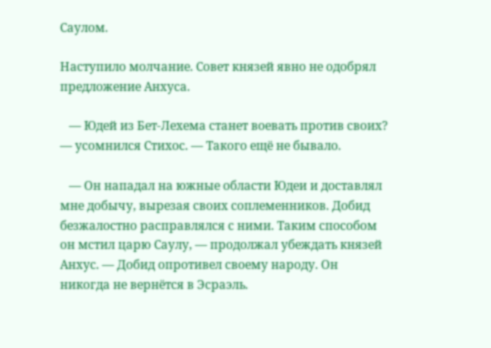Саулом.

Наступило молчание. Совет князей явно не одобрял предложение Анхуса.

   — Юдей из Бет-Лехема станет воевать против своих? — усомнился Стихос. — Такого ещё не бывало.

   — Он нападал на южные области Юдеи и доставлял мне добычу, вырезая своих соплеменников. Добид безжалостно расправлялся с ними. Таким способом он мстил царю Саулу, — продолжал убеждать князей Анхус. — Добид опротивел своему народу. Он никогда не вернётся в Эсраэль.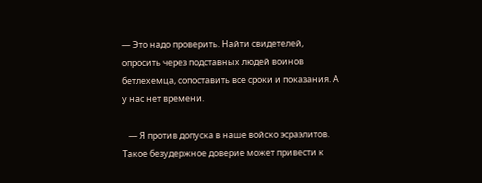— Это надо проверить. Найти свидетелей, опросить через подставных людей воинов бетлехемца, сопоставить все сроки и показания. А у нас нет времени.

   — Я против допуска в наше войско эсраэлитов. Такое безудержное доверие может привести к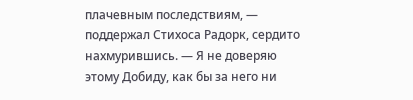плачевным последствиям, — поддержал Стихоса Радорк, сердито нахмурившись. — Я не доверяю этому Добиду, как бы за него ни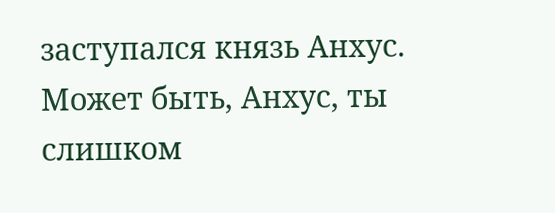заступался князь Анхус. Может быть, Анхус, ты слишком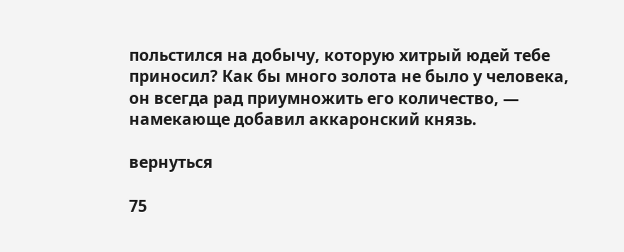польстился на добычу, которую хитрый юдей тебе приносил? Как бы много золота не было у человека, он всегда рад приумножить его количество, — намекающе добавил аккаронский князь.

вернуться

75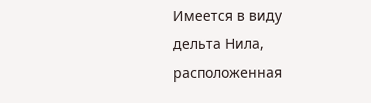Имеется в виду дельта Нила, расположенная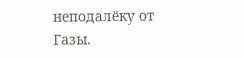неподалёку от Газы.